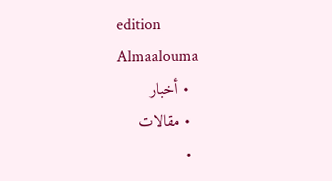edition
Almaalouma
  • أخبار
  • مقالات
  •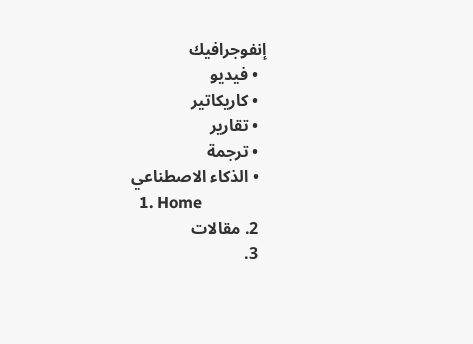إنفوجرافيك
  • فيديو
  • كاريكاتير
  • تقارير
  • ترجمة
  • الذكاء الاصطناعي
  1. Home
  2. مقالات
  3.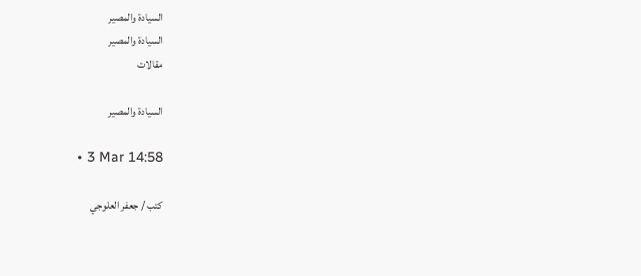السيادة والمصير
السيادة والمصير
مقالات

السيادة والمصير

  • 3 Mar 14:58

كتب / جعفر العلوجي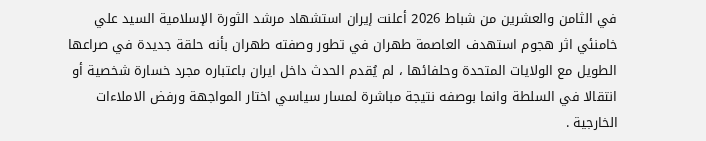في الثامن والعشرين من شباط 2026 أعلنت إيران استشهاد مرشد الثورة الإسلامية السيد علي خامنئي اثر هجوم استهدف العاصمة طهران في تطور وصفته طهران بأنه حلقة جديدة في صراعها الطويل مع الولايات المتحدة وحلفائها ، لم يُقدم الحدث داخل ايران باعتباره مجرد خسارة شخصية أو انتقالا في السلطة وانما بوصفه نتيجة مباشرة لمسار سياسي اختار المواجهة ورفض الاملاءات الخارجية .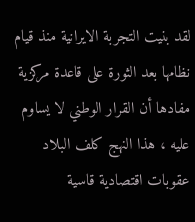لقد بنيت التجربة الايرانية منذ قيام نظامها بعد الثورة على قاعدة مركزية مفادها أن القرار الوطني لا يساوم عليه ، هذا النهج كلف البلاد عقوبات اقتصادية قاسية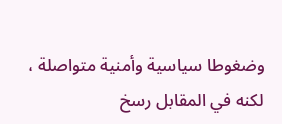وضغوطا سياسية وأمنية متواصلة ، لكنه في المقابل رسخ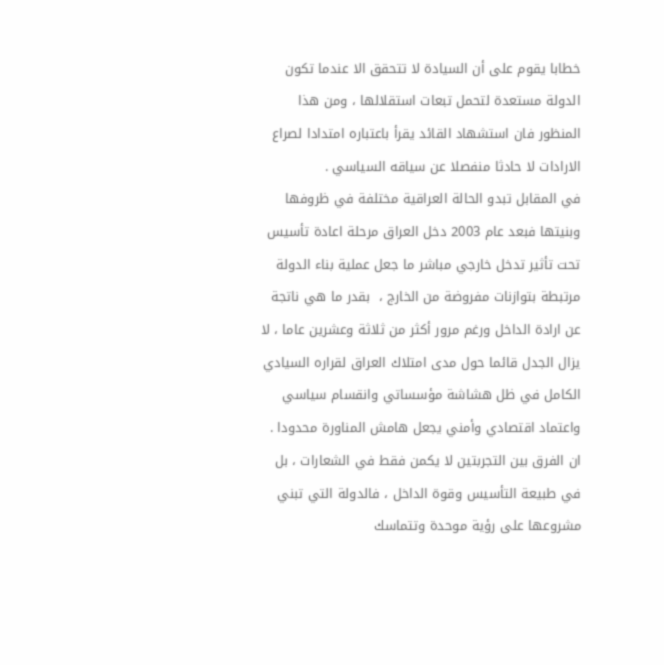خطابا يقوم على أن السيادة لا تتحقق الا عندما تكون الدولة مستعدة لتحمل تبعات استقلالها ، ومن هذا المنظور فان استشهاد القائد يقرأ باعتباره امتدادا لصراع الارادات لا حادثا منفصلا عن سياقه السياسي .
في المقابل تبدو الحالة العراقية مختلفة في ظروفها وبنيتها فبعد عام 2003 دخل العراق مرحلة اعادة تأسيس تحت تأثير تدخل خارجي مباشر ما جعل عملية بناء الدولة مرتبطة بتوازنات مفروضة من الخارج ،  بقدر ما هي ناتجة عن ارادة الداخل ورغم مرور أكثر من ثلاثة وعشرين عاما ، لا يزال الجدل قائما حول مدى امتلاك العراق لقراره السيادي الكامل في ظل هشاشة مؤسساتي وانقسام سياسي واعتماد اقتصادي وأمني يجعل هامش المناورة محدودا .
ان الفرق بين التجربتين لا يكمن فقط في الشعارات ، بل في طبيعة التأسيس وقوة الداخل ، فالدولة التي تبني مشروعها على رؤية موحدة وتتماسك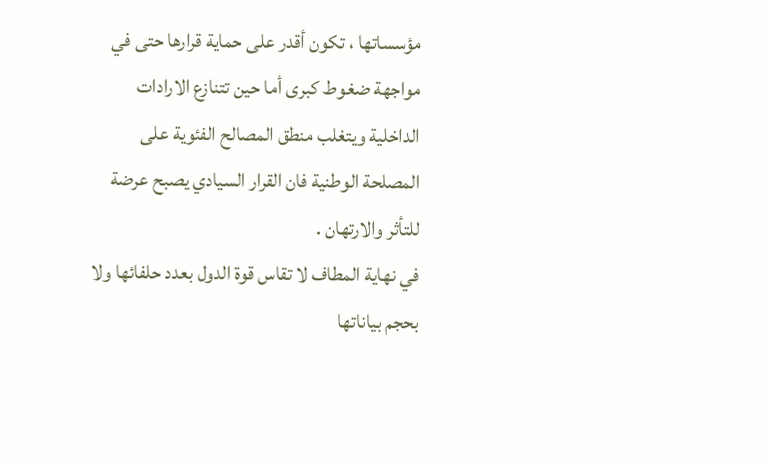مؤسساتها ، تكون أقدر على حماية قرارها حتى في مواجهة ضغوط كبرى أما حين تتنازع الارادات الداخلية ويتغلب منطق المصالح الفئوية على المصلحة الوطنية فان القرار السيادي يصبح عرضة للتأثر والارتهان .
في نهاية المطاف لا تقاس قوة الدول بعدد حلفائها ولا بحجم بياناتها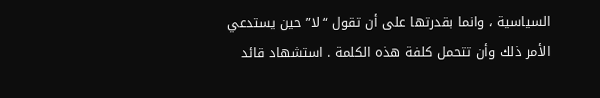السياسية ، وانما بقدرتها على أن تقول “لا” حين يستدعي الأمر ذلك وأن تتحمل كلفة هذه الكلمة . استشهاد قائد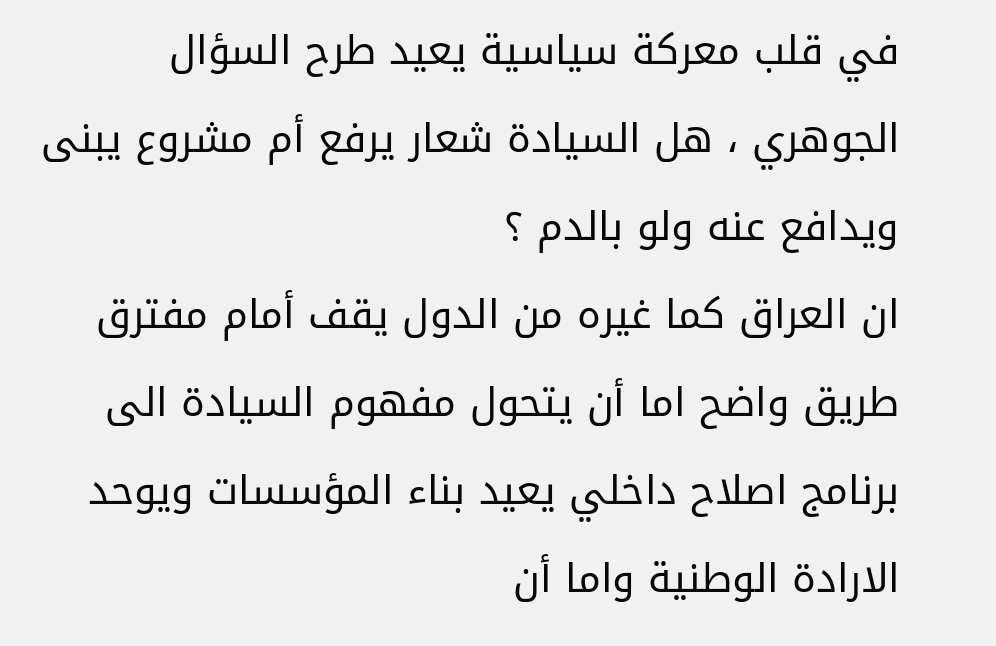في قلب معركة سياسية يعيد طرح السؤال الجوهري ، هل السيادة شعار يرفع أم مشروع يبنى ويدافع عنه ولو بالدم ؟
ان العراق كما غيره من الدول يقف أمام مفترق طريق واضح اما أن يتحول مفهوم السيادة الى برنامج اصلاح داخلي يعيد بناء المؤسسات ويوحد الارادة الوطنية واما أن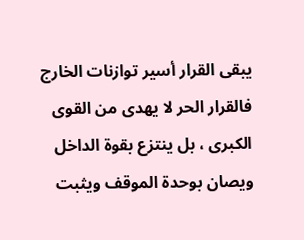يبقى القرار أسير توازنات الخارج فالقرار الحر لا يهدى من القوى الكبرى ، بل ينتزع بقوة الداخل ويصان بوحدة الموقف ويثبت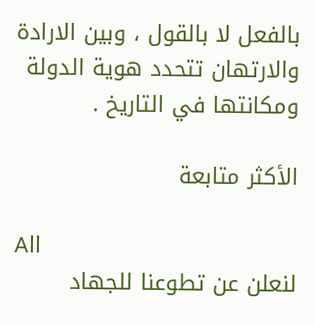بالفعل لا بالقول ، وبين الارادة والارتهان تتحدد هوية الدولة ومكانتها في التاريخ .

الأكثر متابعة

All
لنعلن عن تطوعنا للجهاد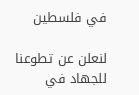في فلسطين

لنعلن عن تطوعنا للجهاد في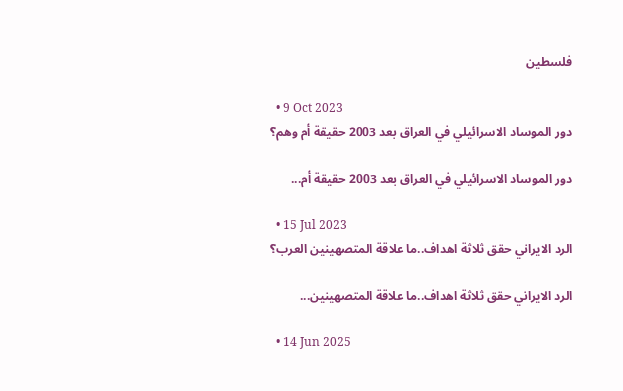فلسطين

  • 9 Oct 2023
دور الموساد الاسرائيلي في العراق بعد 2003 حقيقة أم وهم؟

دور الموساد الاسرائيلي في العراق بعد 2003 حقيقة أم...

  • 15 Jul 2023
الرد الايراني حقق ثلاثة اهداف..ما علاقة المتصهينين العرب؟

الرد الايراني حقق ثلاثة اهداف..ما علاقة المتصهينين...

  • 14 Jun 2025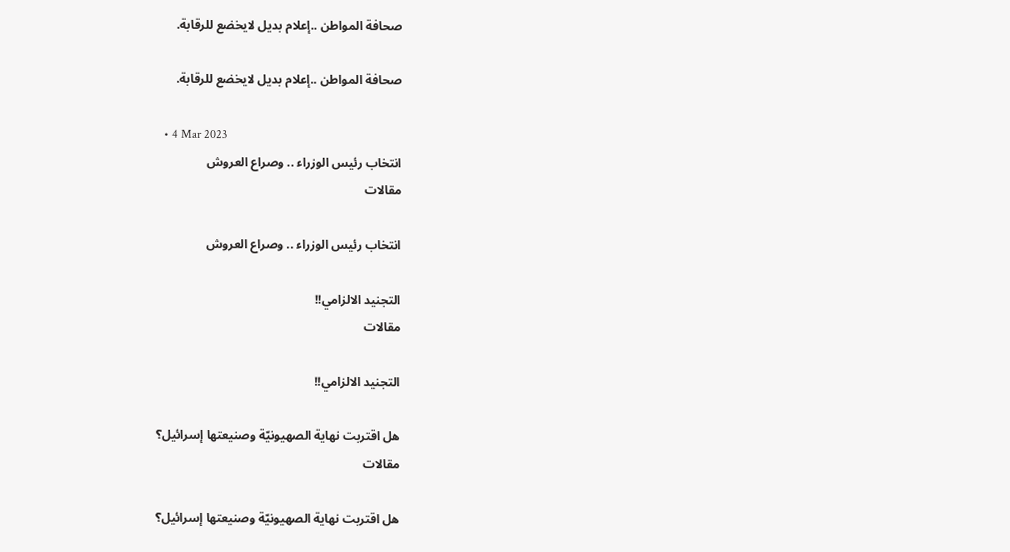صحافة المواطن ..إعلام بديل لايخضع للرقابة.

صحافة المواطن ..إعلام بديل لايخضع للرقابة.

  • 4 Mar 2023
انتخاب رئيس الوزراء .. وصراع العروش
مقالات

انتخاب رئيس الوزراء .. وصراع العروش

التجنيد الالزامي!!
مقالات

التجنيد الالزامي!!

هل اقتربت نهاية الصهيونيّة وصنيعتها إسرائيل؟
مقالات

هل اقتربت نهاية الصهيونيّة وصنيعتها إسرائيل؟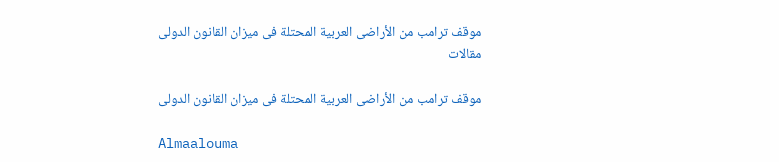موقف ترامب من الأراضى العربية المحتلة فى ميزان القانون الدولى
مقالات

موقف ترامب من الأراضى العربية المحتلة فى ميزان القانون الدولى

Almaalouma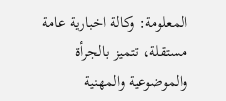المعلومة: وكالة اخبارية عامة مستقلة، تتميز بالجرأة والموضوعية والمهنية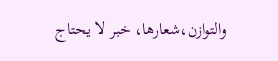والتوازن،شعارها، خبر لا يحتاج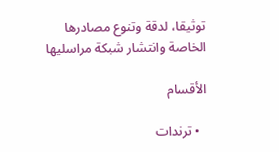توثيقا، لدقة وتنوع مصادرها الخاصة وانتشار شبكة مراسليها

الأقسام

  • ترندات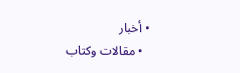• أخبار
  • مقالات وكتاب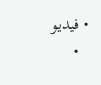• فيديو
  •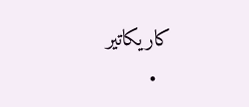كاريكاتير
  •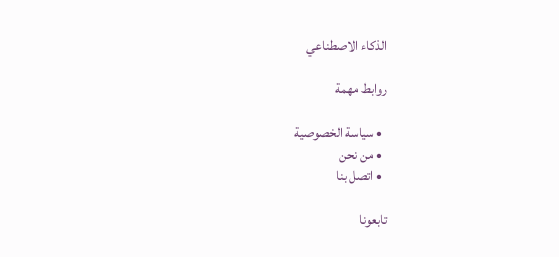الذكاء الاصطناعي

روابط مهمة

  • سياسة الخصوصية
  • من نحن
  • اتصل بنا

تابعونا